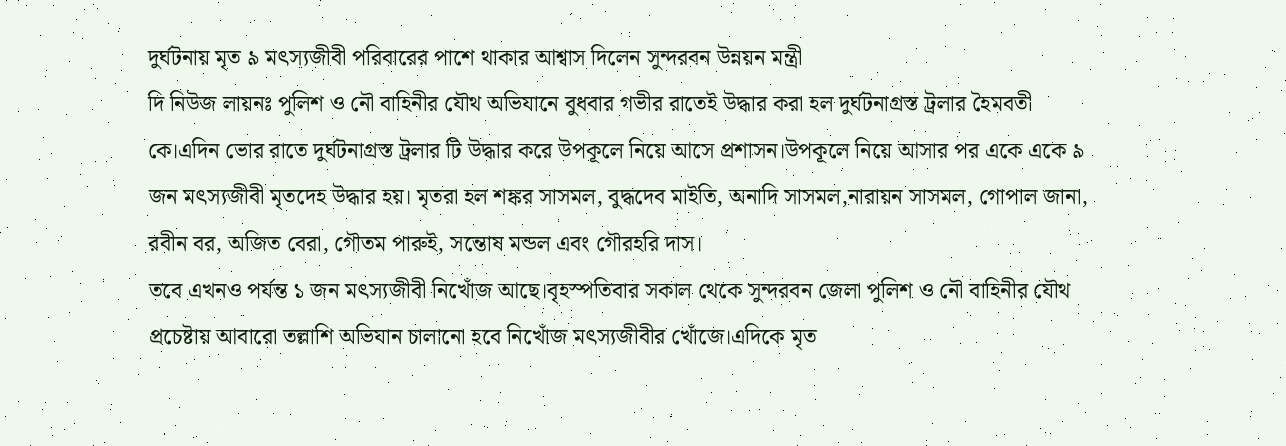দুর্ঘটনায় মৃত ৯ মৎস্যজীবী পরিবারের পাশে থাকার আশ্বাস দিলেন সুন্দরবন উন্নয়ন মন্ত্রী
দি নিউজ লায়নঃ পুলিশ ও নৌ বাহিনীর যৌথ অভিযানে বুধবার গভীর রাতেই উদ্ধার করা হল দুর্ঘটনাগ্রস্ত ট্রলার হৈমবতী কে।এদিন ভোর রাতে দুর্ঘটনাগ্রস্ত ট্রলার টি উদ্ধার করে উপকূলে নিয়ে আসে প্রশাসন।উপকূলে নিয়ে আসার পর একে একে ৯ জন মৎস্যজীবী মৃতদেহ উদ্ধার হয়। মৃতরা হল শঙ্কর সাসমল, বুদ্ধদেব মাইতি, অনাদি সাসমল,নারায়ন সাসমল, গোপাল জানা, রবীন বর, অজিত বেরা, গৌতম পারুই, সন্তোষ মন্ডল এবং গৌরহরি দাস।
তবে এখনও পর্যন্ত ১ জন মৎস্যজীবী নিখোঁজ আছে।বৃহস্পতিবার সকাল থেকে সুন্দরবন জেলা পুলিশ ও নৌ বাহিনীর যৌথ প্রচেষ্টায় আবারো তল্লাশি অভিযান চালানো হবে নিখোঁজ মৎস্যজীবীর খোঁজে।এদিকে মৃত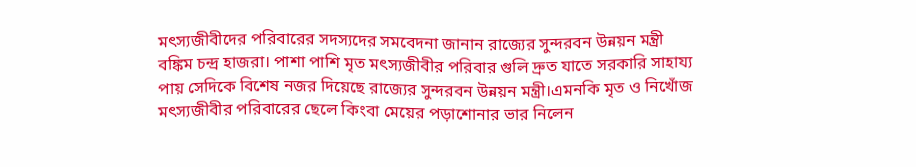মৎস্যজীবীদের পরিবারের সদস্যদের সমবেদনা জানান রাজ্যের সুন্দরবন উন্নয়ন মন্ত্রী বঙ্কিম চন্দ্র হাজরা। পাশা পাশি মৃত মৎস্যজীবীর পরিবার গুলি দ্রুত যাতে সরকারি সাহায্য পায় সেদিকে বিশেষ নজর দিয়েছে রাজ্যের সুন্দরবন উন্নয়ন মন্ত্রী।এমনকি মৃত ও নিখোঁজ মৎস্যজীবীর পরিবারের ছেলে কিংবা মেয়ের পড়াশোনার ভার নিলেন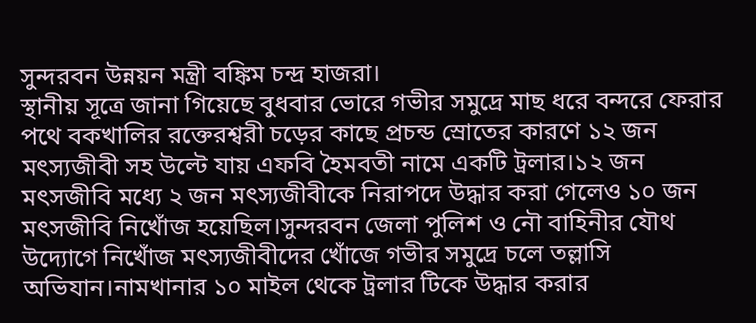সুন্দরবন উন্নয়ন মন্ত্রী বঙ্কিম চন্দ্র হাজরা।
স্থানীয় সূত্রে জানা গিয়েছে বুধবার ভোরে গভীর সমুদ্রে মাছ ধরে বন্দরে ফেরার পথে বকখালির রক্তেরশ্বরী চড়ের কাছে প্রচন্ড স্রোতের কারণে ১২ জন মৎস্যজীবী সহ উল্টে যায় এফবি হৈমবতী নামে একটি ট্রলার।১২ জন মৎসজীবি মধ্যে ২ জন মৎস্যজীবীকে নিরাপদে উদ্ধার করা গেলেও ১০ জন মৎসজীবি নিখোঁজ হয়েছিল।সুন্দরবন জেলা পুলিশ ও নৌ বাহিনীর যৌথ উদ্যোগে নিখোঁজ মৎস্যজীবীদের খোঁজে গভীর সমুদ্রে চলে তল্লাসি অভিযান।নামখানার ১০ মাইল থেকে ট্রলার টিকে উদ্ধার করার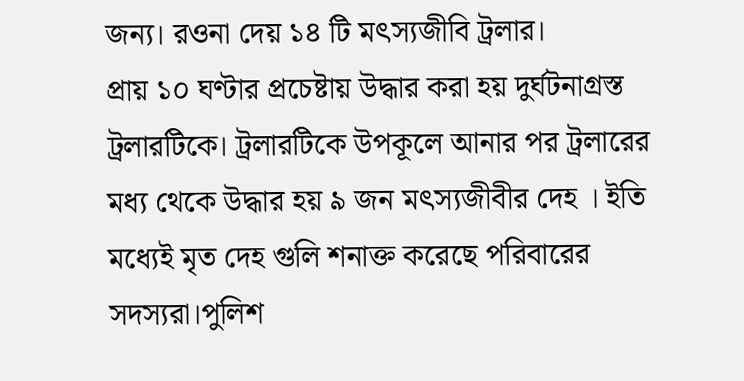জন্য। রওনা দেয় ১৪ টি মৎস্যজীবি ট্রলার।
প্রায় ১০ ঘণ্টার প্রচেষ্টায় উদ্ধার করা হয় দুর্ঘটনাগ্রস্ত ট্রলারটিকে। ট্রলারটিকে উপকূলে আনার পর ট্রলারের মধ্য থেকে উদ্ধার হয় ৯ জন মৎস্যজীবীর দেহ । ইতি মধ্যেই মৃত দেহ গুলি শনাক্ত করেছে পরিবারের সদস্যরা।পুলিশ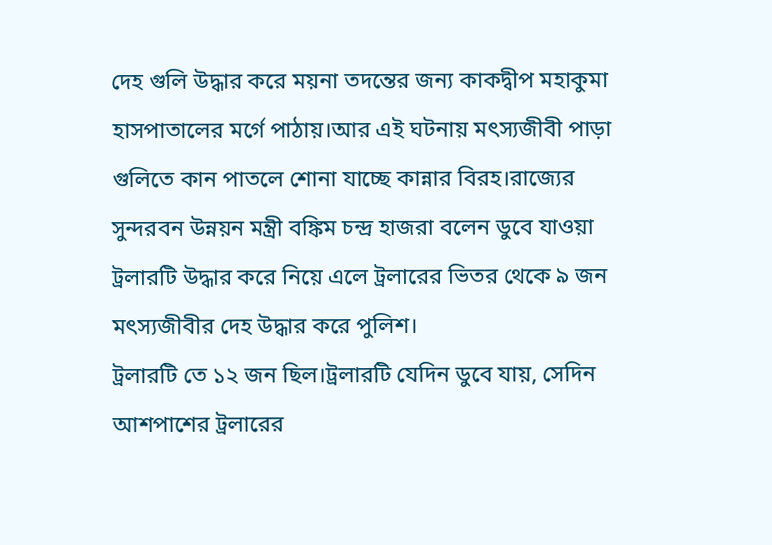দেহ গুলি উদ্ধার করে ময়না তদন্তের জন্য কাকদ্বীপ মহাকুমা হাসপাতালের মর্গে পাঠায়।আর এই ঘটনায় মৎস্যজীবী পাড়া গুলিতে কান পাতলে শোনা যাচ্ছে কান্নার বিরহ।রাজ্যের সুন্দরবন উন্নয়ন মন্ত্রী বঙ্কিম চন্দ্র হাজরা বলেন ডুবে যাওয়া ট্রলারটি উদ্ধার করে নিয়ে এলে ট্রলারের ভিতর থেকে ৯ জন মৎস্যজীবীর দেহ উদ্ধার করে পুলিশ।
ট্রলারটি তে ১২ জন ছিল।ট্রলারটি যেদিন ডুবে যায়, সেদিন আশপাশের ট্রলারের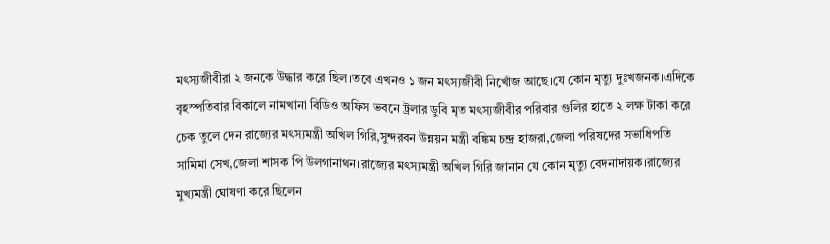মৎস্যজীবীরা ২ জনকে উদ্ধার করে ছিল।তবে এখনও ১ জন মৎস্যজীবী নিখোঁজ আছে।যে কোন মৃত্যু দুঃখজনক।এদিকে বৃহস্পতিবার বিকালে নামখানা বিডিও অফিস ভবনে ট্রলার ডুবি মৃত মৎস্যজীবীর পরিবার গুলির হাতে ২ লক্ষ টাকা করে চেক তুলে দেন রাজ্যের মৎস্যমন্ত্রী অখিল গিরি,সুন্দরবন উন্নয়ন মন্ত্রী বঙ্কিম চন্দ্র হাজরা,জেলা পরিষদের সভাধিপতি সামিমা সেখ,জেলা শাসক পি উলগানাথন।রাজ্যের মৎস্যমন্ত্রী অখিল গিরি জানান যে কোন মৃত্যু বেদনাদায়ক।রাজ্যের মুখ্যমন্ত্রী ঘোষণা করে ছিলেন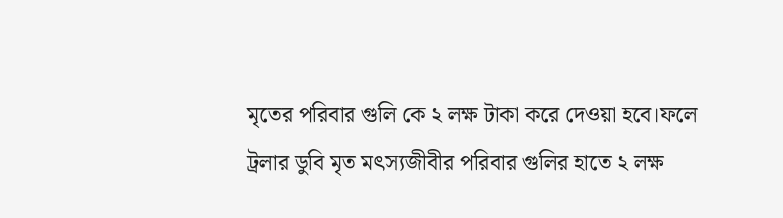মৃতের পরিবার গুলি কে ২ লক্ষ টাকা করে দেওয়া হবে।ফলে ট্রলার ডুবি মৃত মৎস্যজীবীর পরিবার গুলির হাতে ২ লক্ষ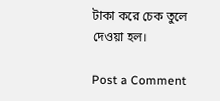টাকা করে চেক তুলে দেওয়া হল।

Post a Comment